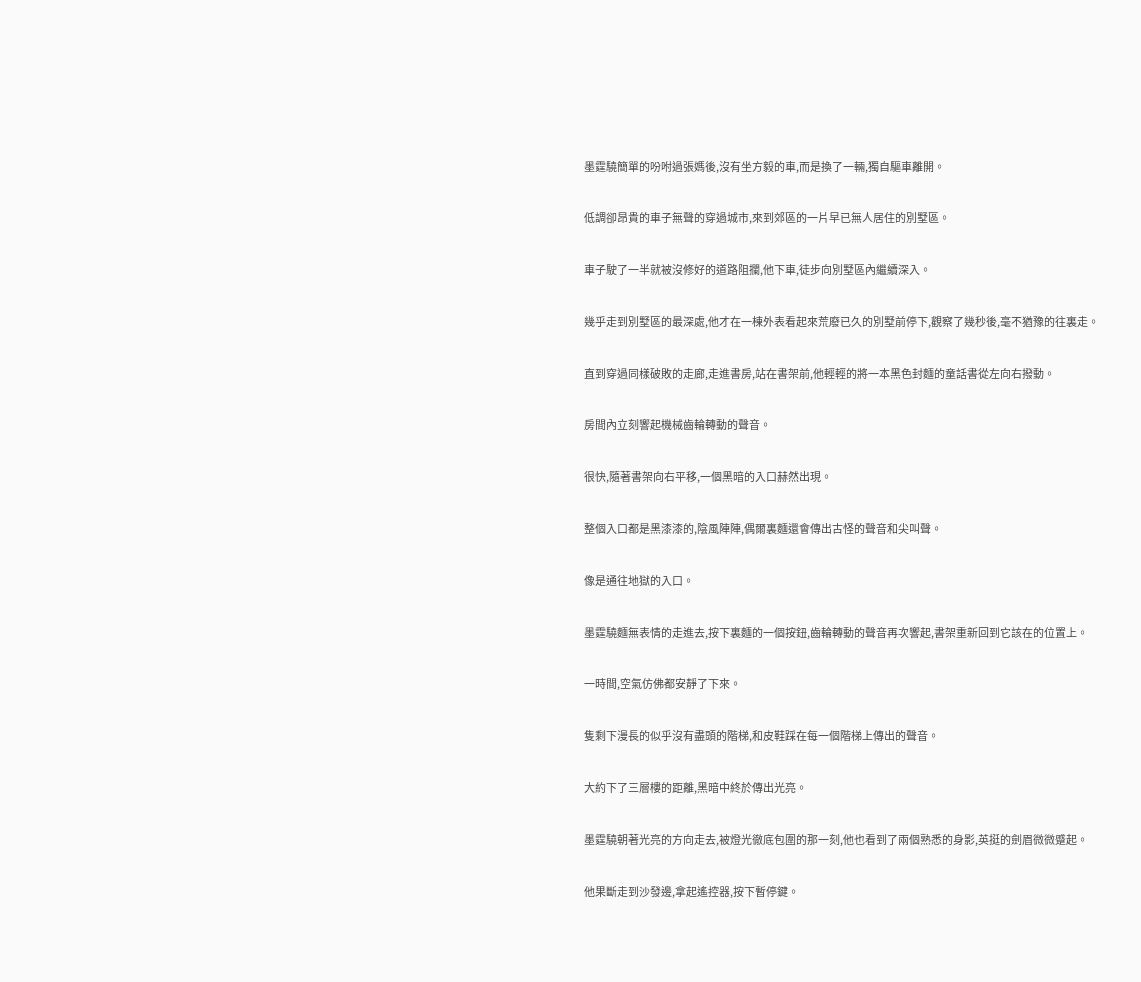墨霆驍簡單的吩咐過張媽後,沒有坐方毅的車,而是換了一輛,獨自驅車離開。

低調卻昂貴的車子無聲的穿過城市,來到郊區的一片早已無人居住的別墅區。

車子駛了一半就被沒修好的道路阻攔,他下車,徒步向別墅區內繼續深入。

幾乎走到別墅區的最深處,他才在一棟外表看起來荒廢已久的別墅前停下,觀察了幾秒後,毫不猶豫的往裏走。

直到穿過同樣破敗的走廊,走進書房,站在書架前,他輕輕的將一本黑色封麵的童話書從左向右撥動。

房間內立刻響起機械齒輪轉動的聲音。

很快,隨著書架向右平移,一個黑暗的入口赫然出現。

整個入口都是黑漆漆的,陰風陣陣,偶爾裏麵還會傳出古怪的聲音和尖叫聲。

像是通往地獄的入口。

墨霆驍麵無表情的走進去,按下裏麵的一個按鈕,齒輪轉動的聲音再次響起,書架重新回到它該在的位置上。

一時間,空氣仿佛都安靜了下來。

隻剩下漫長的似乎沒有盡頭的階梯,和皮鞋踩在每一個階梯上傳出的聲音。

大約下了三層樓的距離,黑暗中終於傳出光亮。

墨霆驍朝著光亮的方向走去,被燈光徹底包圍的那一刻,他也看到了兩個熟悉的身影,英挺的劍眉微微蹙起。

他果斷走到沙發邊,拿起遙控器,按下暫停鍵。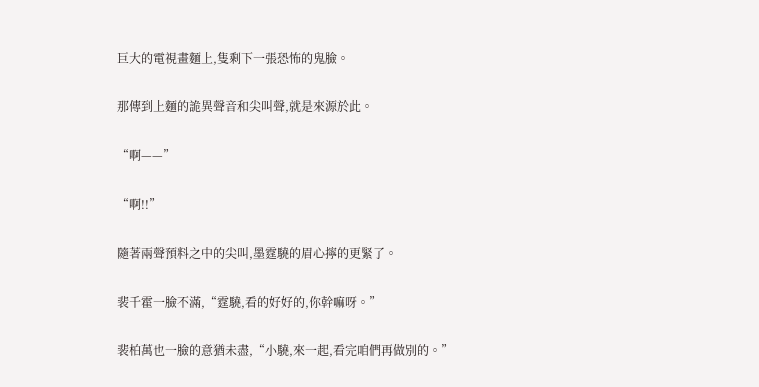巨大的電視畫麵上,隻剩下一張恐怖的鬼臉。

那傳到上麵的詭異聲音和尖叫聲,就是來源於此。

“啊——”

“啊!!”

隨著兩聲預料之中的尖叫,墨霆驍的眉心擰的更緊了。

裴千霍一臉不滿,“霆驍,看的好好的,你幹嘛呀。”

裴柏萬也一臉的意猶未盡,“小驍,來一起,看完咱們再做別的。”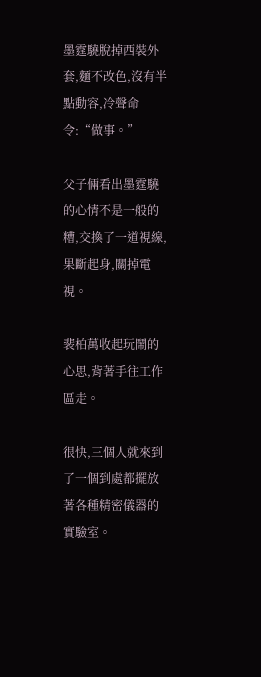墨霆驍脫掉西裝外套,麵不改色,沒有半點動容,冷聲命令:“做事。”

父子倆看出墨霆驍的心情不是一般的糟,交換了一道視線,果斷起身,關掉電視。

裴柏萬收起玩鬧的心思,背著手往工作區走。

很快,三個人就來到了一個到處都擺放著各種精密儀器的實驗室。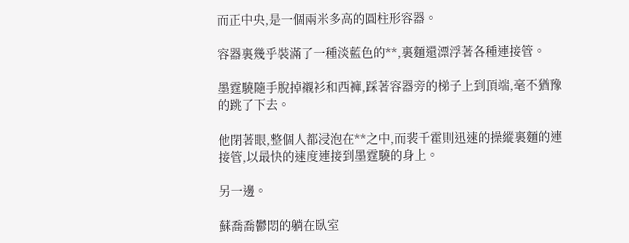而正中央,是一個兩米多高的圓柱形容器。

容器裏幾乎裝滿了一種淡藍色的**,裏麵還漂浮著各種連接管。

墨霆驍隨手脫掉襯衫和西褲,踩著容器旁的梯子上到頂端,毫不猶豫的跳了下去。

他閉著眼,整個人都浸泡在**之中,而裴千霍則迅速的操縱裏麵的連接管,以最快的速度連接到墨霆驍的身上。

另一邊。

蘇喬喬鬱悶的躺在臥室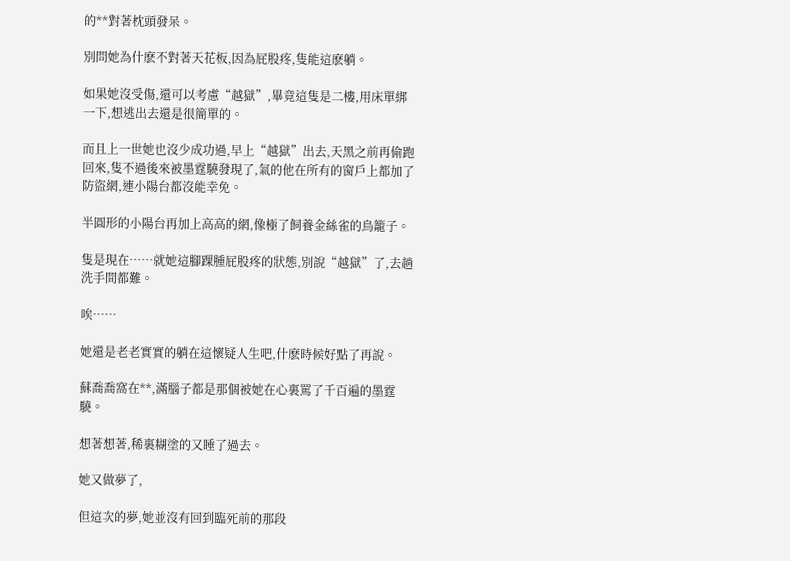的**對著枕頭發呆。

別問她為什麽不對著天花板,因為屁股疼,隻能這麽躺。

如果她沒受傷,還可以考慮“越獄”,畢竟這隻是二樓,用床單綁一下,想逃出去還是很簡單的。

而且上一世她也沒少成功過,早上“越獄”出去,天黑之前再偷跑回來,隻不過後來被墨霆驍發現了,氣的他在所有的窗戶上都加了防盜網,連小陽台都沒能幸免。

半圓形的小陽台再加上高高的網,像極了飼養金絲雀的鳥籠子。

隻是現在……就她這腳踝腫屁股疼的狀態,別說“越獄”了,去趟洗手間都難。

唉……

她還是老老實實的躺在這懷疑人生吧,什麽時候好點了再說。

蘇喬喬窩在**,滿腦子都是那個被她在心裏罵了千百遍的墨霆驍。

想著想著,稀裏糊塗的又睡了過去。

她又做夢了,

但這次的夢,她並沒有回到臨死前的那段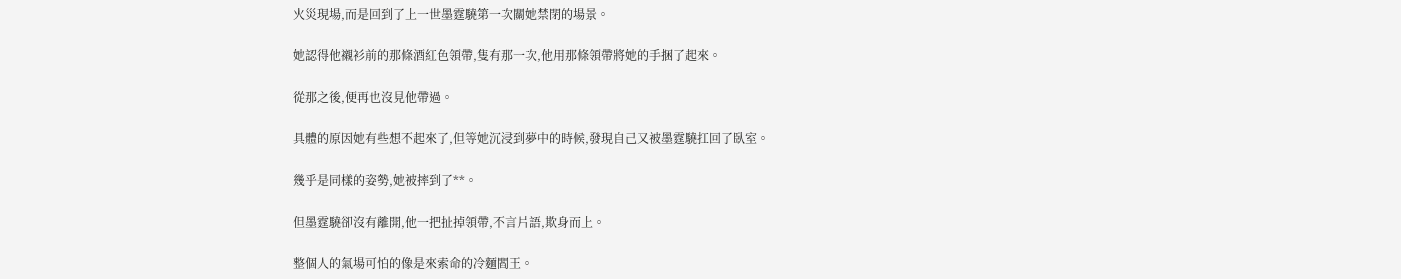火災現場,而是回到了上一世墨霆驍第一次關她禁閉的場景。

她認得他襯衫前的那條酒紅色領帶,隻有那一次,他用那條領帶將她的手捆了起來。

從那之後,便再也沒見他帶過。

具體的原因她有些想不起來了,但等她沉浸到夢中的時候,發現自己又被墨霆驍扛回了臥室。

幾乎是同樣的姿勢,她被摔到了**。

但墨霆驍卻沒有離開,他一把扯掉領帶,不言片語,欺身而上。

整個人的氣場可怕的像是來索命的冷麵閻王。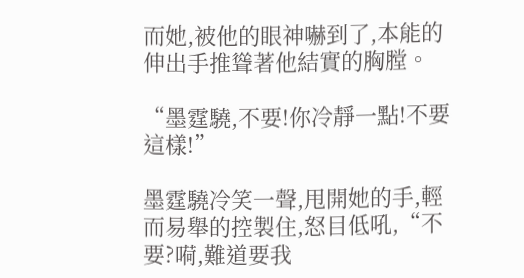而她,被他的眼神嚇到了,本能的伸出手推聳著他結實的胸膛。

“墨霆驍,不要!你冷靜一點!不要這樣!”

墨霆驍冷笑一聲,甩開她的手,輕而易舉的控製住,怒目低吼,“不要?嗬,難道要我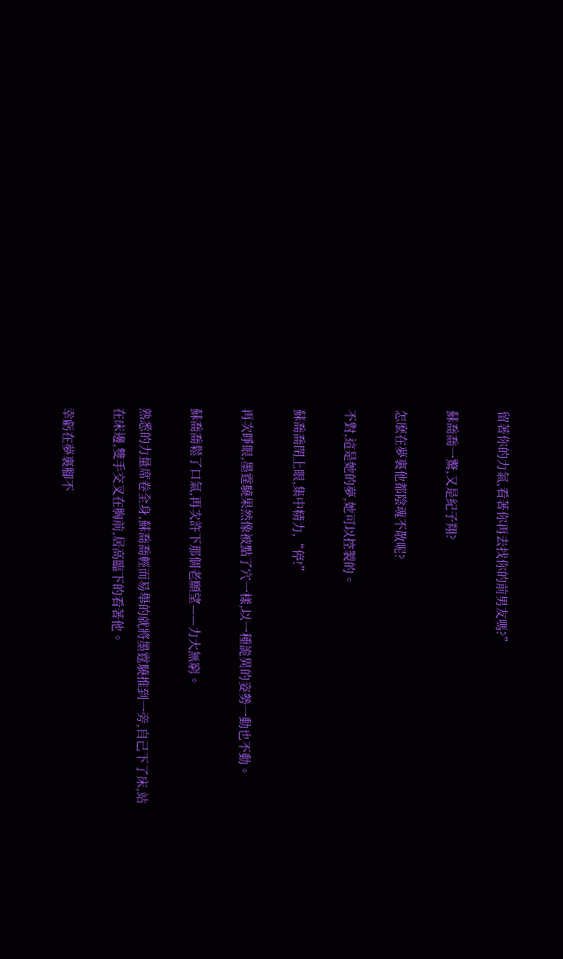留著你的力氣,看著你再去找你的前男友嗎?”

蘇喬喬一驚,又是紀子翔?

怎麽在夢裏他都陰魂不散呢?

不對,這是她的夢,她可以控製的。

蘇喬喬閉上眼,集中精力,“停!”

再次睜眼,墨霆驍果然像被點了穴一樣,以一種詭異的姿勢一動也不動。

蘇喬喬鬆了口氣,再次許下那個老願望——力大無窮。

熟悉的力量席卷全身,蘇喬喬輕而易舉的就將墨霆驍推到一旁,自己下了床,站在床邊,雙手交叉在胸前,居高臨下的看著他。

幸虧在夢裏腳不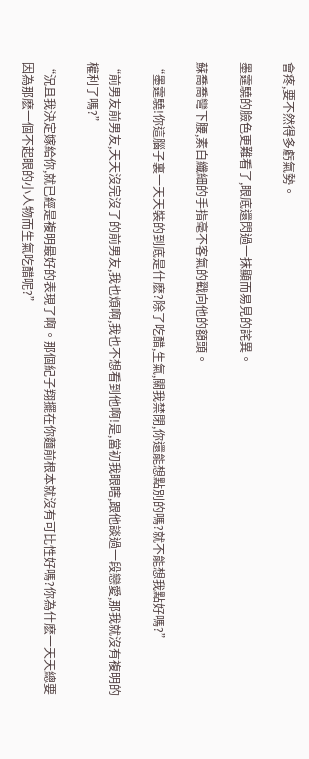會疼,要不然得多虧氣勢。

墨霆驍的臉色更難看了,眼底還閃過一抹顯而易見的詫異。

蘇喬喬彎下腰,素白纖細的手指毫不客氣的戳向他的額頭。

“墨霆驍!你這腦子裏一天天裝的到底是什麽?除了吃醋,生氣,關我禁閉,你還能想點別的嗎?就不能想我點好嗎?”

“前男友前男友,天天沒完沒了的前男友,我也煩啊,我也不想看到他啊!是,當初我眼瞎,跟他談過一段戀愛,那我就沒有複明的權利了嗎?”

“況且我決定嫁給你,就已經是複明最好的表現了啊。那個紀子翔擺在你麵前根本就沒有可比性好嗎?你為什麽一天天總要因為那麽一個不起眼的小人物而生氣吃醋呢?”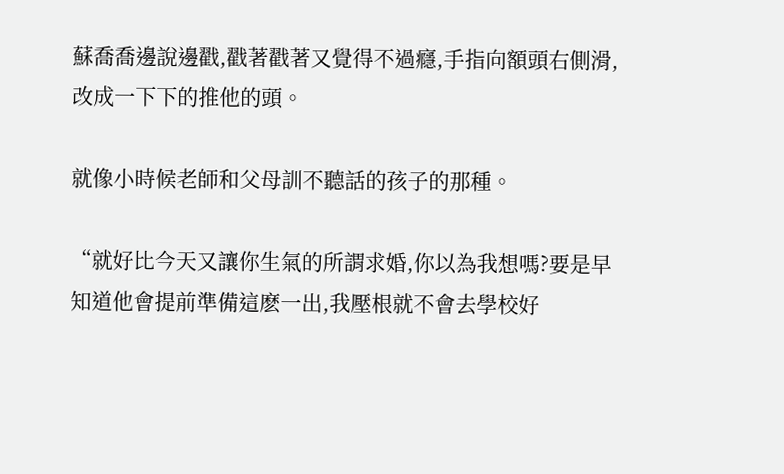蘇喬喬邊說邊戳,戳著戳著又覺得不過癮,手指向額頭右側滑,改成一下下的推他的頭。

就像小時候老師和父母訓不聽話的孩子的那種。

“就好比今天又讓你生氣的所謂求婚,你以為我想嗎?要是早知道他會提前準備這麽一出,我壓根就不會去學校好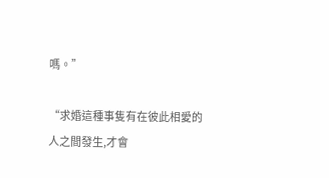嗎。”

“求婚這種事隻有在彼此相愛的人之間發生,才會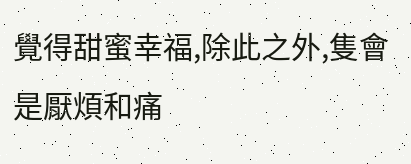覺得甜蜜幸福,除此之外,隻會是厭煩和痛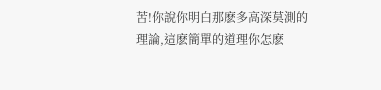苦!你說你明白那麽多高深莫測的理論,這麽簡單的道理你怎麽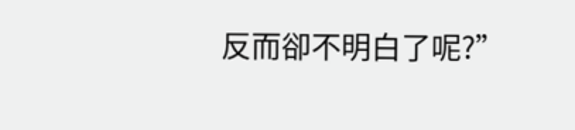反而卻不明白了呢?”